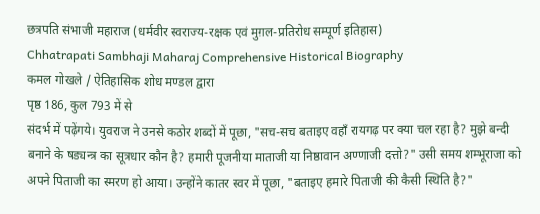छत्रपति संभाजी महाराज (धर्मवीर स्वराज्य-रक्षक एवं मुग़ल-प्रतिरोध सम्पूर्ण इतिहास)
Chhatrapati Sambhaji Maharaj Comprehensive Historical Biography
कमल गोखले / ऐतिहासिक शोध मण्डल द्वारा
पृष्ठ 186, कुल 793 में से
संदर्भ में पढ़ेंगये। युवराज ने उनसे कठोर शब्दों में पूछा, "सच-सच बताइए वहाँ रायगढ़ पर क्या चल रहा है? मुझे बन्दी बनाने के षड्यन्त्र का सूत्रधार कौन है? हमारी पूजनीया माताजी या निष्ठावान अण्णाजी दत्तो?" उसी समय शम्भूराजा को अपने पिताजी का स्मरण हो आया। उन्होंने कातर स्वर में पूछा, "बताइए हमारे पिताजी की कैसी स्थिति है?"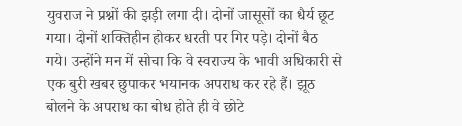युवराज ने प्रश्नों की झड़ी लगा दी। दोनों जासूसों का धैर्य छूट गया। दोनों शक्तिहीन होकर धरती पर गिर पड़े। दोनों बैठ गये। उन्होंने मन में सोचा कि वे स्वराज्य के भावी अधिकारी से एक बुरी खबर छुपाकर भयानक अपराध कर रहे हैं। झूठ बोलने के अपराध का बोध होते ही वे छोटे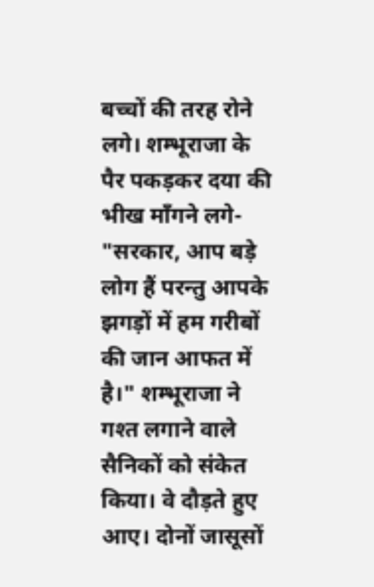बच्चों की तरह रोने लगे। शम्भूराजा के पैर पकड़कर दया की भीख माँगने लगे- "सरकार, आप बड़े लोग हैं परन्तु आपके झगड़ों में हम गरीबों की जान आफत में है।" शम्भूराजा ने गश्त लगाने वाले सैनिकों को संकेत किया। वे दौड़ते हुए आए। दोनों जासूसों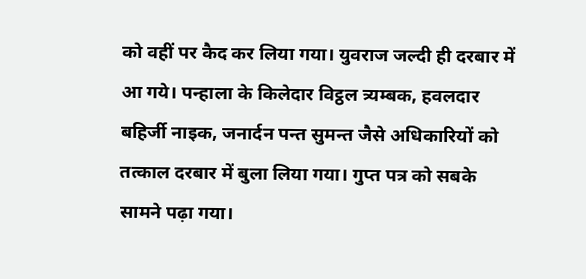को वहीं पर कैद कर लिया गया। युवराज जल्दी ही दरबार में आ गये। पन्हाला के किलेदार विट्ठल त्र्यम्बक, हवलदार बहिर्जी नाइक, जनार्दन पन्त सुमन्त जैसे अधिकारियों को तत्काल दरबार में बुला लिया गया। गुप्त पत्र को सबके सामने पढ़ा गया।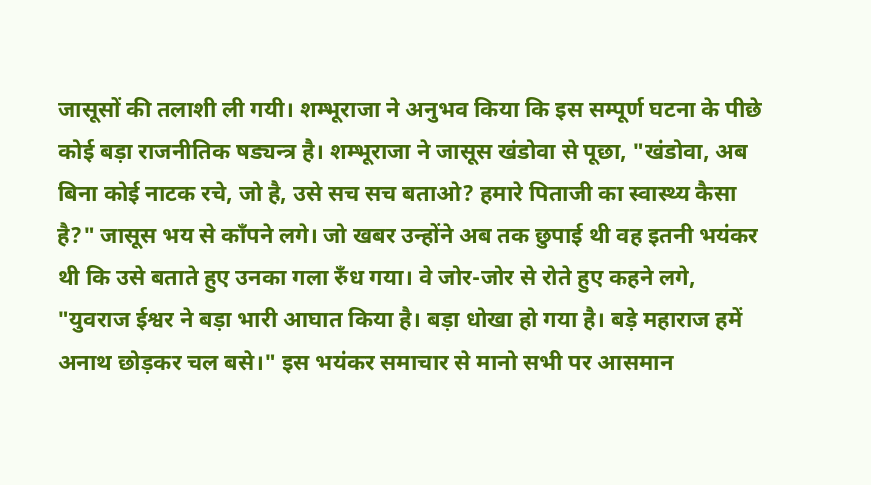जासूसों की तलाशी ली गयी। शम्भूराजा ने अनुभव किया कि इस सम्पूर्ण घटना के पीछे कोई बड़ा राजनीतिक षड्यन्त्र है। शम्भूराजा ने जासूस खंडोवा से पूछा, "खंडोवा, अब बिना कोई नाटक रचे, जो है, उसे सच सच बताओ? हमारे पिताजी का स्वास्थ्य कैसा है?" जासूस भय से काँपने लगे। जो खबर उन्होंने अब तक छुपाई थी वह इतनी भयंकर थी कि उसे बताते हुए उनका गला रुँध गया। वे जोर-जोर से रोते हुए कहने लगे, "युवराज ईश्वर ने बड़ा भारी आघात किया है। बड़ा धोखा हो गया है। बड़े महाराज हमें अनाथ छोड़कर चल बसे।" इस भयंकर समाचार से मानो सभी पर आसमान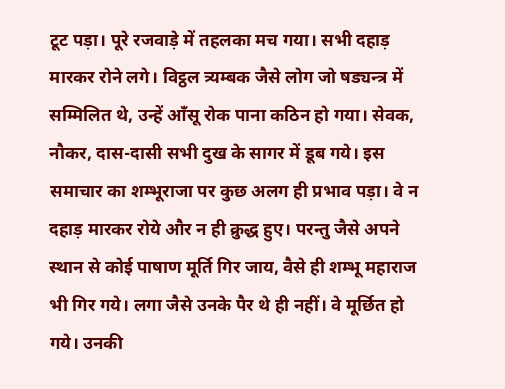टूट पड़ा। पूरे रजवाड़े में तहलका मच गया। सभी दहाड़ मारकर रोने लगे। विट्ठल त्र्यम्बक जैसे लोग जो षड्यन्त्र में सम्मिलित थे, उन्हें आँसू रोक पाना कठिन हो गया। सेवक, नौकर, दास-दासी सभी दुख के सागर में डूब गये। इस समाचार का शम्भूराजा पर कुछ अलग ही प्रभाव पड़ा। वे न दहाड़ मारकर रोये और न ही क्रुद्ध हुए। परन्तु जैसे अपने स्थान से कोई पाषाण मूर्ति गिर जाय, वैसे ही शम्भू महाराज भी गिर गये। लगा जैसे उनके पैर थे ही नहीं। वे मूर्छित हो गये। उनकी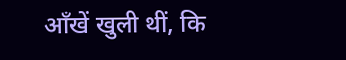आँखें खुली थीं, कि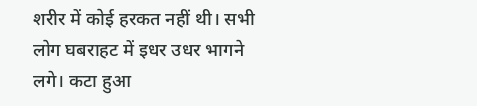शरीर में कोई हरकत नहीं थी। सभी लोग घबराहट में इधर उधर भागने लगे। कटा हुआ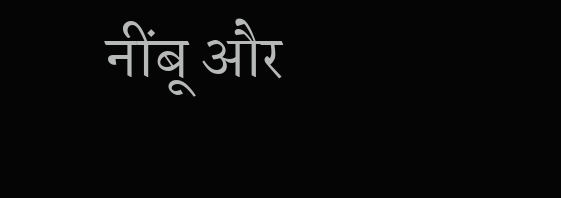नींबू और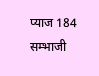प्याज 184 सम्भाजी